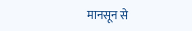मानसून से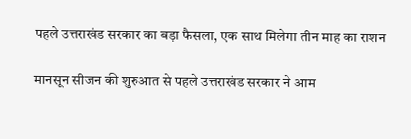पहले उत्तराखंड सरकार का बड़ा फैसला, एक साथ मिलेगा तीन माह का राशन

मानसून सीजन की शुरुआत से पहले उत्तराखंड सरकार ने आम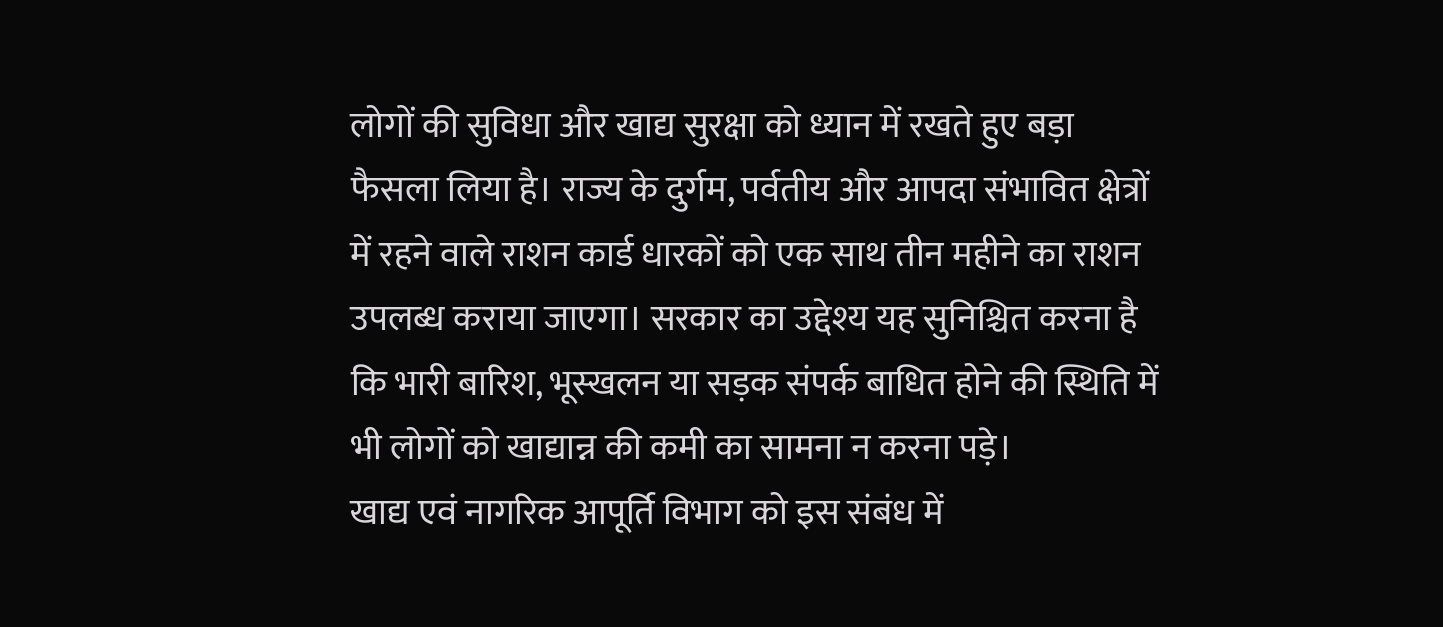लोगों की सुविधा और खाद्य सुरक्षा को ध्यान में रखते हुए बड़ा फैसला लिया है। राज्य के दुर्गम, पर्वतीय और आपदा संभावित क्षेत्रों में रहने वाले राशन कार्ड धारकों को एक साथ तीन महीने का राशन उपलब्ध कराया जाएगा। सरकार का उद्देश्य यह सुनिश्चित करना है कि भारी बारिश, भूस्खलन या सड़क संपर्क बाधित होने की स्थिति में भी लोगों को खाद्यान्न की कमी का सामना न करना पड़े।
खाद्य एवं नागरिक आपूर्ति विभाग को इस संबंध में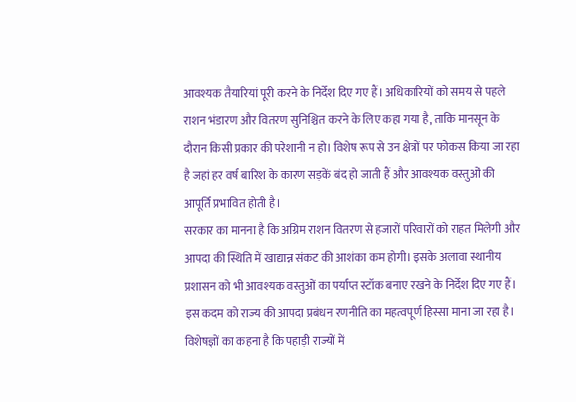आवश्यक तैयारियां पूरी करने के निर्देश दिए गए हैं। अधिकारियों को समय से पहले राशन भंडारण और वितरण सुनिश्चित करने के लिए कहा गया है, ताकि मानसून के दौरान किसी प्रकार की परेशानी न हो। विशेष रूप से उन क्षेत्रों पर फोकस किया जा रहा है जहां हर वर्ष बारिश के कारण सड़कें बंद हो जाती हैं और आवश्यक वस्तुओं की आपूर्ति प्रभावित होती है।
सरकार का मानना है कि अग्रिम राशन वितरण से हजारों परिवारों को राहत मिलेगी और आपदा की स्थिति में खाद्यान्न संकट की आशंका कम होगी। इसके अलावा स्थानीय प्रशासन को भी आवश्यक वस्तुओं का पर्याप्त स्टॉक बनाए रखने के निर्देश दिए गए हैं। इस कदम को राज्य की आपदा प्रबंधन रणनीति का महत्वपूर्ण हिस्सा माना जा रहा है।
विशेषज्ञों का कहना है कि पहाड़ी राज्यों में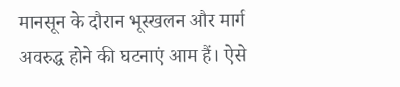मानसून के दौरान भूस्खलन और मार्ग अवरुद्ध होने की घटनाएं आम हैं। ऐसे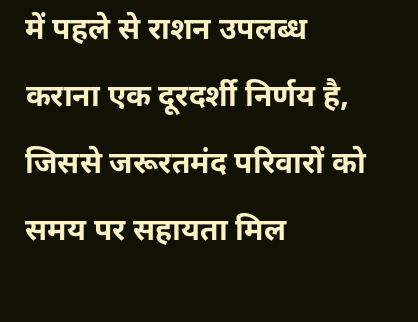में पहले से राशन उपलब्ध कराना एक दूरदर्शी निर्णय है, जिससे जरूरतमंद परिवारों को समय पर सहायता मिल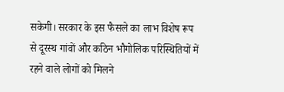सकेगी। सरकार के इस फैसले का लाभ विशेष रूप से दूरस्थ गांवों और कठिन भौगोलिक परिस्थितियों में रहने वाले लोगों को मिलने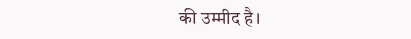की उम्मीद है।